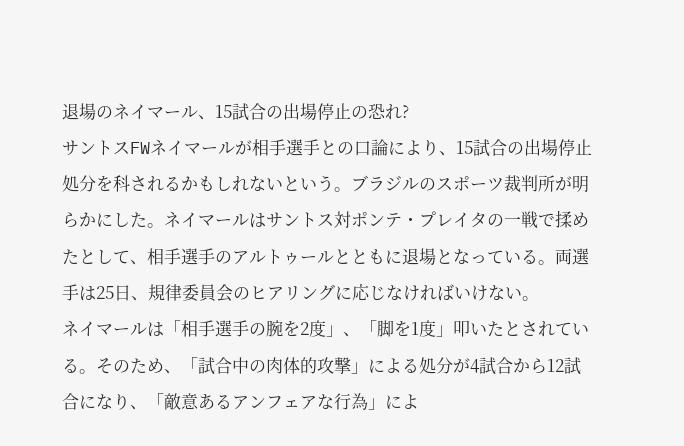退場のネイマール、15試合の出場停止の恐れ?
サントスFWネイマールが相手選手との口論により、15試合の出場停止処分を科されるかもしれないという。ブラジルのスポーツ裁判所が明らかにした。ネイマールはサントス対ポンテ・プレイタの一戦で揉めたとして、相手選手のアルトゥールとともに退場となっている。両選手は25日、規律委員会のヒアリングに応じなければいけない。
ネイマールは「相手選手の腕を2度」、「脚を1度」叩いたとされている。そのため、「試合中の肉体的攻撃」による処分が4試合から12試合になり、「敵意あるアンフェアな行為」によ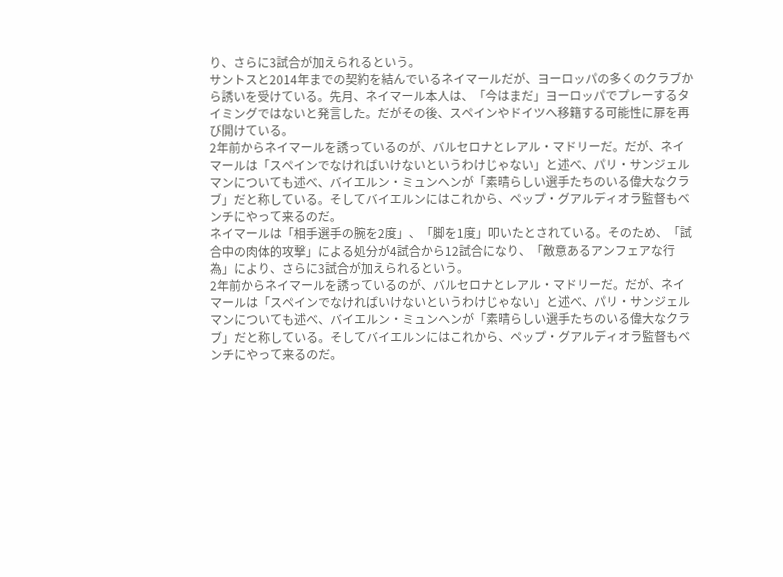り、さらに3試合が加えられるという。
サントスと2014年までの契約を結んでいるネイマールだが、ヨーロッパの多くのクラブから誘いを受けている。先月、ネイマール本人は、「今はまだ」ヨーロッパでプレーするタイミングではないと発言した。だがその後、スペインやドイツへ移籍する可能性に扉を再び開けている。
2年前からネイマールを誘っているのが、バルセロナとレアル・マドリーだ。だが、ネイマールは「スペインでなければいけないというわけじゃない」と述べ、パリ・サンジェルマンについても述べ、バイエルン・ミュンヘンが「素晴らしい選手たちのいる偉大なクラブ」だと称している。そしてバイエルンにはこれから、ペップ・グアルディオラ監督もベンチにやって来るのだ。
ネイマールは「相手選手の腕を2度」、「脚を1度」叩いたとされている。そのため、「試合中の肉体的攻撃」による処分が4試合から12試合になり、「敵意あるアンフェアな行為」により、さらに3試合が加えられるという。
2年前からネイマールを誘っているのが、バルセロナとレアル・マドリーだ。だが、ネイマールは「スペインでなければいけないというわけじゃない」と述べ、パリ・サンジェルマンについても述べ、バイエルン・ミュンヘンが「素晴らしい選手たちのいる偉大なクラブ」だと称している。そしてバイエルンにはこれから、ペップ・グアルディオラ監督もベンチにやって来るのだ。